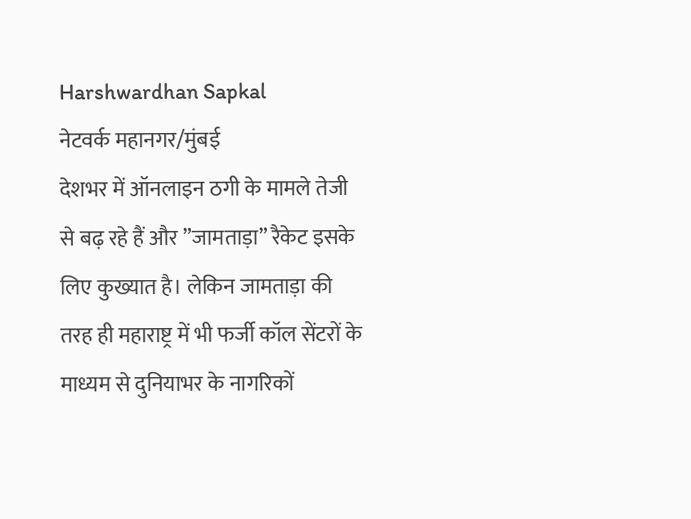Harshwardhan Sapkal
नेटवर्क महानगर/मुंबई
देशभर में ऑनलाइन ठगी के मामले तेजी से बढ़ रहे हैं और ”जामताड़ा” रैकेट इसके लिए कुख्यात है। लेकिन जामताड़ा की तरह ही महाराष्ट्र में भी फर्जी कॉल सेंटरों के माध्यम से दुनियाभर के नागरिकों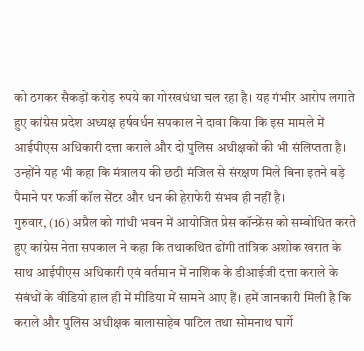को ठगकर सैकड़ों करोड़ रुपये का गोरखधंधा चल रहा है। यह गंभीर आरोप लगाते हुए कांग्रेस प्रदेश अध्यक्ष हर्षवर्धन सपकाल ने दावा किया कि इस मामले में आईपीएस अधिकारी दत्ता कराले और दो पुलिस अधीक्षकों की भी संलिप्तता है। उन्होंने यह भी कहा कि मंत्रालय की छठी मंजिल से संरक्षण मिले बिना इतने बड़े पैमाने पर फर्जी कॉल सेंटर और धन की हेराफेरी संभव ही नहीं है।
गुरुवार, (16) अप्रैल को गांधी भवन में आयोजित प्रेस कॉन्फ्रेंस को सम्बोधित करते हुए कांग्रेस नेता सपकाल ने कहा कि तथाकथित ढोंगी तांत्रिक अशोक खरात के साथ आईपीएस अधिकारी एवं वर्तमान में नाशिक के डीआईजी दत्ता कराले के संबंधों के वीडियो हाल ही में मीडिया में सामने आए हैं। हमें जानकारी मिली है कि कराले और पुलिस अधीक्षक बालासाहेब पाटिल तथा सोमनाथ घार्गे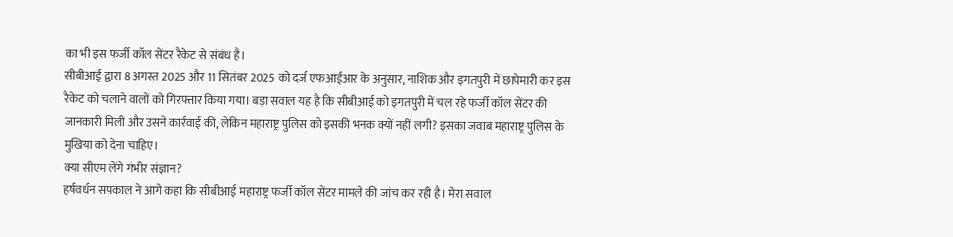का भी इस फर्जी कॉल सेंटर रैकेट से संबंध है।
सीबीआई द्वारा 8 अगस्त 2025 और 11 सितंबर 2025 को दर्ज एफआईआर के अनुसार, नाशिक और इगतपुरी में छापेमारी कर इस रैकेट को चलाने वालों को गिरफ्तार किया गया। बड़ा सवाल यह है कि सीबीआई को इगतपुरी में चल रहे फर्जी कॉल सेंटर की जानकारी मिली और उसने कार्रवाई की, लेकिन महाराष्ट्र पुलिस को इसकी भनक क्यों नहीं लगी? इसका जवाब महाराष्ट्र पुलिस के मुखिया को देना चाहिए।
क्या सीएम लेंगे गंभीर संज्ञान?
हर्षवर्धन सपकाल ने आगे कहा कि सीबीआई महाराष्ट्र फर्जी कॉल सेंटर मामले की जांच कर रही है। मेरा सवाल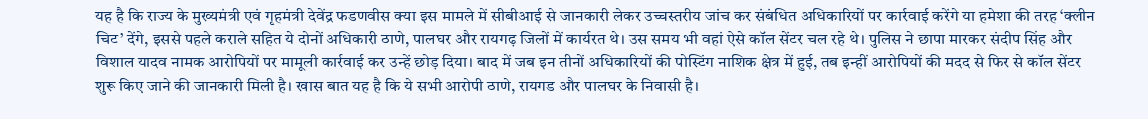यह है कि राज्य के मुख्यमंत्री एवं गृहमंत्री देवेंद्र फडणवीस क्या इस मामले में सीबीआई से जानकारी लेकर उच्चस्तरीय जांच कर संबंधित अधिकारियों पर कार्रवाई करेंगे या हमेशा की तरह ‘क्लीन चिट’ देंगे, इससे पहले कराले सहित ये दोनों अधिकारी ठाणे, पालघर और रायगढ़ जिलों में कार्यरत थे। उस समय भी वहां ऐसे कॉल सेंटर चल रहे थे। पुलिस ने छापा मारकर संदीप सिंह और विशाल यादव नामक आरोपियों पर मामूली कार्रवाई कर उन्हें छोड़ दिया। बाद में जब इन तीनों अधिकारियों की पोस्टिंग नाशिक क्षेत्र में हुई, तब इन्हीं आरोपियों की मदद से फिर से कॉल सेंटर शुरू किए जाने की जानकारी मिली है। खास बात यह है कि ये सभी आरोपी ठाणे, रायगड और पालघर के निवासी है।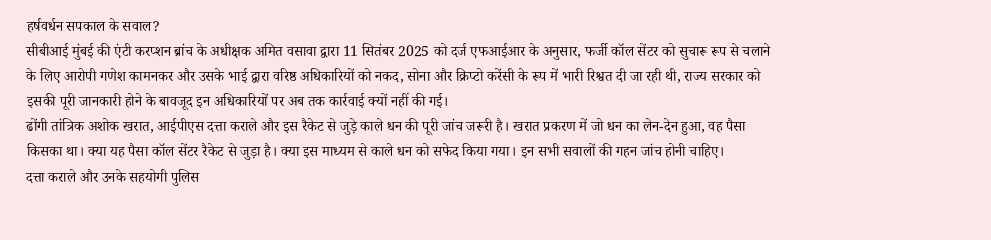हर्षवर्धन सपकाल के सवाल?
सीबीआई मुंबई की एंटी करप्शन ब्रांच के अधीक्षक अमित वसावा द्वारा 11 सितंबर 2025 को दर्ज एफआईआर के अनुसार, फर्जी कॉल सेंटर को सुचारू रूप से चलाने के लिए आरोपी गणेश कामनकर और उसके भाई द्वारा वरिष्ठ अधिकारियों को नकद, सोना और क्रिप्टो करेंसी के रूप में भारी रिश्वत दी जा रही थी, राज्य सरकार को इसकी पूरी जानकारी होने के बावजूद इन अधिकारियों पर अब तक कार्रवाई क्यों नहीं की गई।
ढोंगी तांत्रिक अशोक खरात, आईपीएस दत्ता कराले और इस रैकेट से जुड़े काले धन की पूरी जांच जरूरी है। खरात प्रकरण में जो धन का लेन-देन हुआ, वह पैसा किसका था। क्या यह पैसा कॉल सेंटर रैकेट से जुड़ा है। क्या इस माध्यम से काले धन को सफेद किया गया। इन सभी सवालों की गहन जांच होनी चाहिए।
दत्ता कराले और उनके सहयोगी पुलिस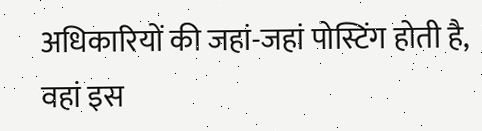अधिकारियों की जहां-जहां पोस्टिंग होती है, वहां इस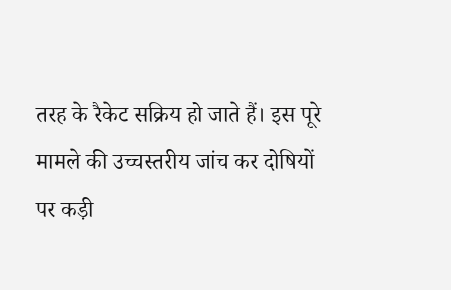तरह के रैकेट सक्रिय हो जाते हैं। इस पूरे मामले की उच्चस्तरीय जांच कर दोषियों पर कड़ी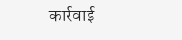कार्रवाई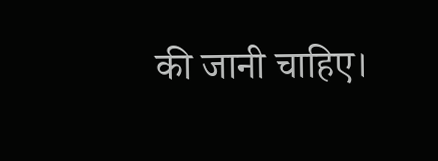की जानी चाहिए।